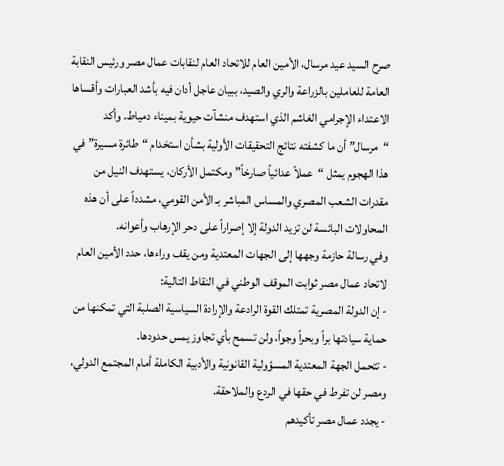صرح السيد عيد مرسال، الأمين العام للاتحاد العام لنقابات عمال مصر ورئيس النقابة العامة للعاملين بالزراعة والري والصيد، ببيان عاجل أدان فيه بأشد العبارات وأقساها الاعتداء الإجرامي الغاشم الذي استهدف منشآت حيوية بميناء دمياط. وأكد “مرسال” أن ما كشفته نتائج التحقيقات الأولية بشأن استخدام “طائرة مسيرة” في هذا الهجوم يمثل “عملاً عدائياً صارخاً” ومكتمل الأركان، يستهدف النيل من مقدرات الشعب المصري والمساس المباشر بـ الأمن القومي، مشدداً على أن هذه المحاولات البائسة لن تزيد الدولة إلا إصراراً على دحر الإرهاب وأعوانه.
وفي رسالة حازمة وجهها إلى الجهات المعتدية ومن يقف وراءها، حدد الأمين العام لاتحاد عمال مصر ثوابت الموقف الوطني في النقاط التالية:
- إن الدولة المصرية تمتلك القوة الرادعة والإرادة السياسية الصلبة التي تمكنها من حماية سيادتها براً وبحراً وجواً، ولن تسمح بأي تجاوز يمس حدودها.
- تتحمل الجهة المعتدية المسؤولية القانونية والأدبية الكاملة أمام المجتمع الدولي، ومصر لن تفرط في حقها في الردع والملاحقة.
- يجدد عمال مصر تأكيدهم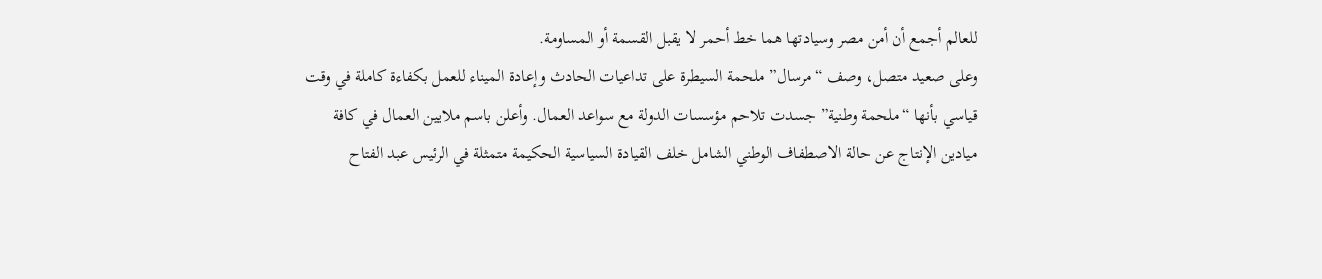للعالم أجمع أن أمن مصر وسيادتها هما خط أحمر لا يقبل القسمة أو المساومة.
وعلى صعيد متصل، وصف “مرسال” ملحمة السيطرة على تداعيات الحادث وإعادة الميناء للعمل بكفاءة كاملة في وقت قياسي بأنها “ملحمة وطنية” جسدت تلاحم مؤسسات الدولة مع سواعد العمال. وأعلن باسم ملايين العمال في كافة ميادين الإنتاج عن حالة الاصطفاف الوطني الشامل خلف القيادة السياسية الحكيمة متمثلة في الرئيس عبد الفتاح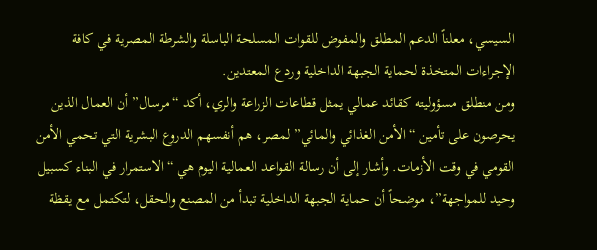السيسي، معلناً الدعم المطلق والمفوض للقوات المسلحة الباسلة والشرطة المصرية في كافة الإجراءات المتخذة لحماية الجبهة الداخلية وردع المعتدين.
ومن منطلق مسؤوليته كقائد عمالي يمثل قطاعات الزراعة والري، أكد “مرسال” أن العمال الذين يحرصون على تأمين “الأمن الغذائي والمائي” لمصر، هم أنفسهم الدروع البشرية التي تحمي الأمن القومي في وقت الأزمات. وأشار إلى أن رسالة القواعد العمالية اليوم هي “الاستمرار في البناء كسبيل وحيد للمواجهة”، موضحاً أن حماية الجبهة الداخلية تبدأ من المصنع والحقل، لتكتمل مع يقظة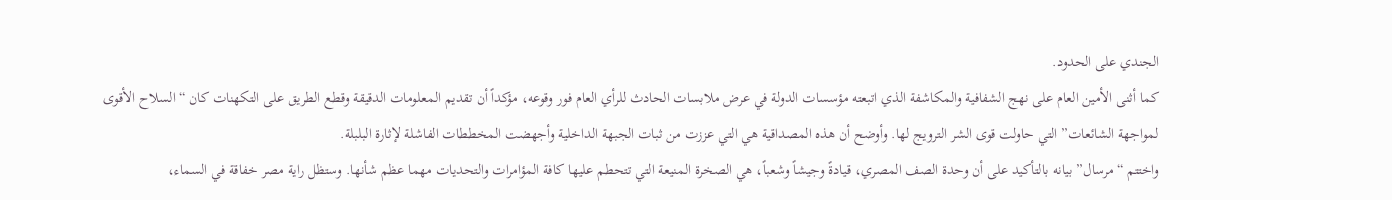الجندي على الحدود.
كما أثنى الأمين العام على نهج الشفافية والمكاشفة الذي اتبعته مؤسسات الدولة في عرض ملابسات الحادث للرأي العام فور وقوعه، مؤكداً أن تقديم المعلومات الدقيقة وقطع الطريق على التكهنات كان “السلاح الأقوى لمواجهة الشائعات” التي حاولت قوى الشر الترويج لها. وأوضح أن هذه المصداقية هي التي عززت من ثبات الجبهة الداخلية وأجهضت المخططات الفاشلة لإثارة البلبلة.
واختتم “مرسال” بيانه بالتأكيد على أن وحدة الصف المصري، قيادةً وجيشاً وشعباً، هي الصخرة المنيعة التي تتحطم عليها كافة المؤامرات والتحديات مهما عظم شأنها. وستظل راية مصر خفاقة في السماء،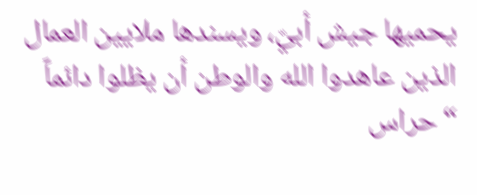يحميها جيش أبيّ، ويسندها ملايين العمال الذين عاهدوا الله والوطن أن يظلوا دائماً “حراس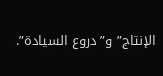الإنتاج” و”دروع السيادة”.